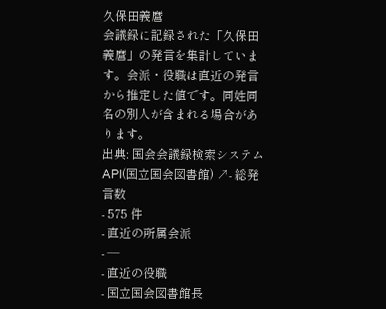久保田義麿
会議録に記録された「久保田義麿」の発言を集計しています。会派・役職は直近の発言から推定した値です。同姓同名の別人が含まれる場合があります。
出典: 国会会議録検索システム API(国立国会図書館) ↗- 総発言数
- 575 件
- 直近の所属会派
- —
- 直近の役職
- 国立国会図書館長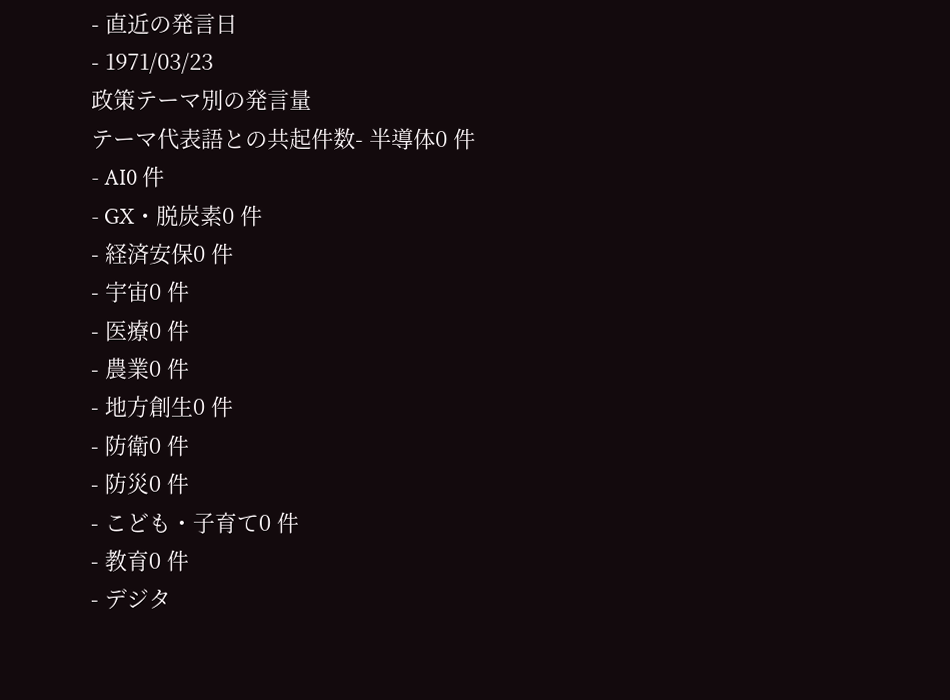- 直近の発言日
- 1971/03/23
政策テーマ別の発言量
テーマ代表語との共起件数- 半導体0 件
- AI0 件
- GX・脱炭素0 件
- 経済安保0 件
- 宇宙0 件
- 医療0 件
- 農業0 件
- 地方創生0 件
- 防衛0 件
- 防災0 件
- こども・子育て0 件
- 教育0 件
- デジタ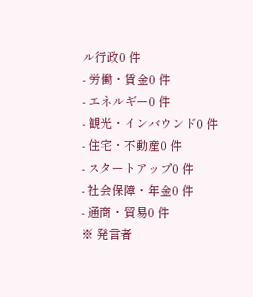ル行政0 件
- 労働・賃金0 件
- エネルギー0 件
- 観光・インバウンド0 件
- 住宅・不動産0 件
- スタートアップ0 件
- 社会保障・年金0 件
- 通商・貿易0 件
※ 発言者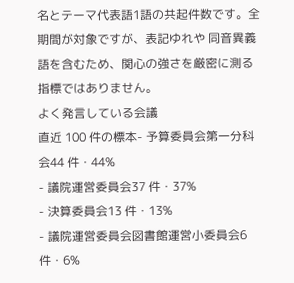名とテーマ代表語1語の共起件数です。全期間が対象ですが、表記ゆれや 同音異義語を含むため、関心の強さを厳密に測る指標ではありません。
よく発言している会議
直近 100 件の標本- 予算委員会第一分科会44 件・44%
- 議院運営委員会37 件・37%
- 決算委員会13 件・13%
- 議院運営委員会図書館運営小委員会6 件・6%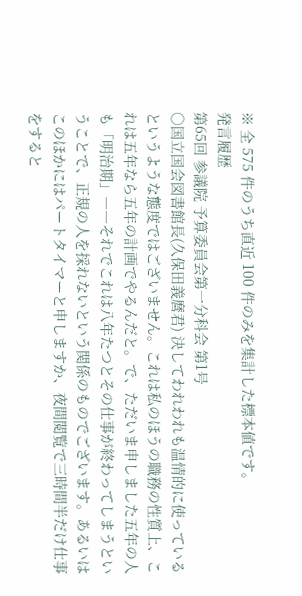※ 全 575 件のうち直近 100 件のみを集計した標本値です。
発言履歴
第65回 参議院 予算委員会第一分科会 第1号
○国立国会図書館長(久保田義麿君) 決してわれわれも温情的に使っているというような態度ではございません。これは私のほうの職務の性質上、これは五年なら五年の計画でやるんだと。で、ただいま申しました五年の人も「明治期」――それでこれは八年たつとその仕事が終わってしまうということで、正規の人を採れないという関係のものでございます。あるいはこのほかにはパートタイマーと申しますか、夜間閲覧で三時間半だけ仕事をすると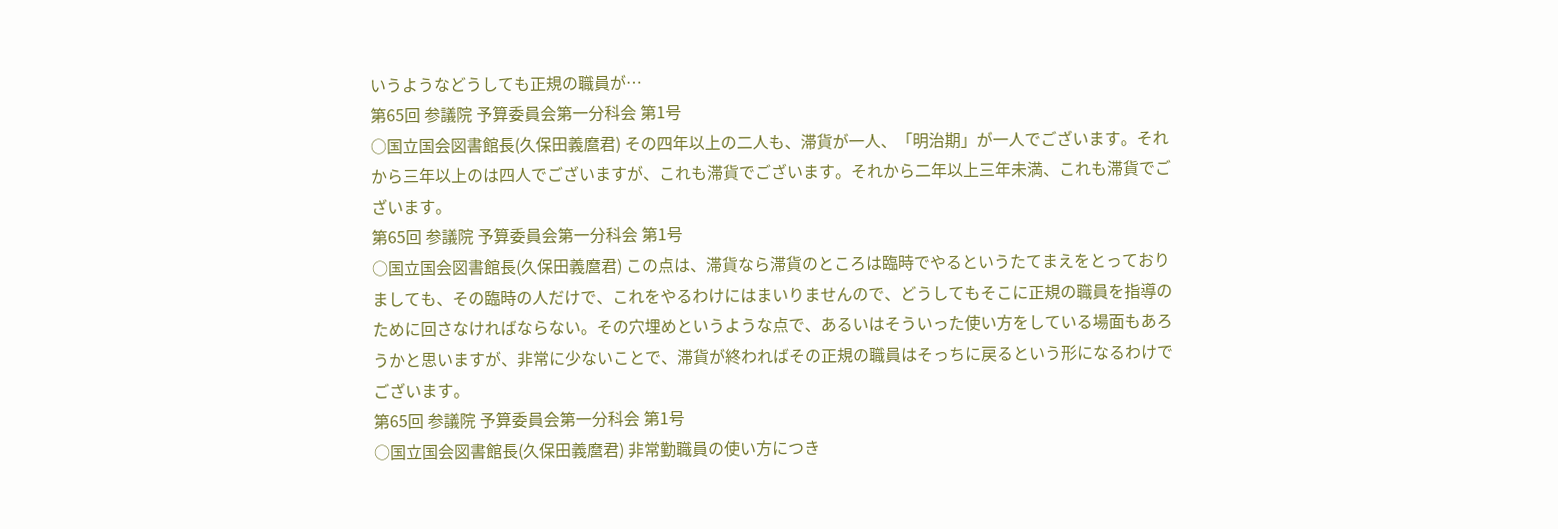いうようなどうしても正規の職員が…
第65回 参議院 予算委員会第一分科会 第1号
○国立国会図書館長(久保田義麿君) その四年以上の二人も、滞貨が一人、「明治期」が一人でございます。それから三年以上のは四人でございますが、これも滞貨でございます。それから二年以上三年未満、これも滞貨でございます。
第65回 参議院 予算委員会第一分科会 第1号
○国立国会図書館長(久保田義麿君) この点は、滞貨なら滞貨のところは臨時でやるというたてまえをとっておりましても、その臨時の人だけで、これをやるわけにはまいりませんので、どうしてもそこに正規の職員を指導のために回さなければならない。その穴埋めというような点で、あるいはそういった使い方をしている場面もあろうかと思いますが、非常に少ないことで、滞貨が終わればその正規の職員はそっちに戻るという形になるわけでございます。
第65回 参議院 予算委員会第一分科会 第1号
○国立国会図書館長(久保田義麿君) 非常勤職員の使い方につき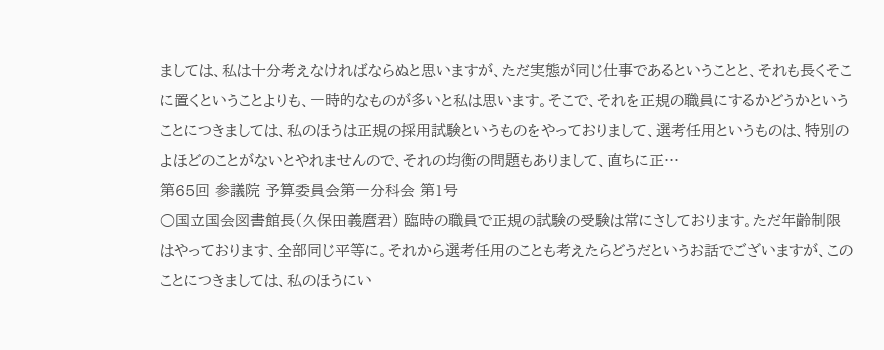ましては、私は十分考えなければならぬと思いますが、ただ実態が同じ仕事であるということと、それも長くそこに置くということよりも、一時的なものが多いと私は思います。そこで、それを正規の職員にするかどうかということにつきましては、私のほうは正規の採用試験というものをやっておりまして、選考任用というものは、特別のよほどのことがないとやれませんので、それの均衡の問題もありまして、直ちに正…
第65回 参議院 予算委員会第一分科会 第1号
○国立国会図書館長(久保田義麿君) 臨時の職員で正規の試験の受験は常にさしております。ただ年齢制限はやっております、全部同じ平等に。それから選考任用のことも考えたらどうだというお話でございますが、このことにつきましては、私のほうにい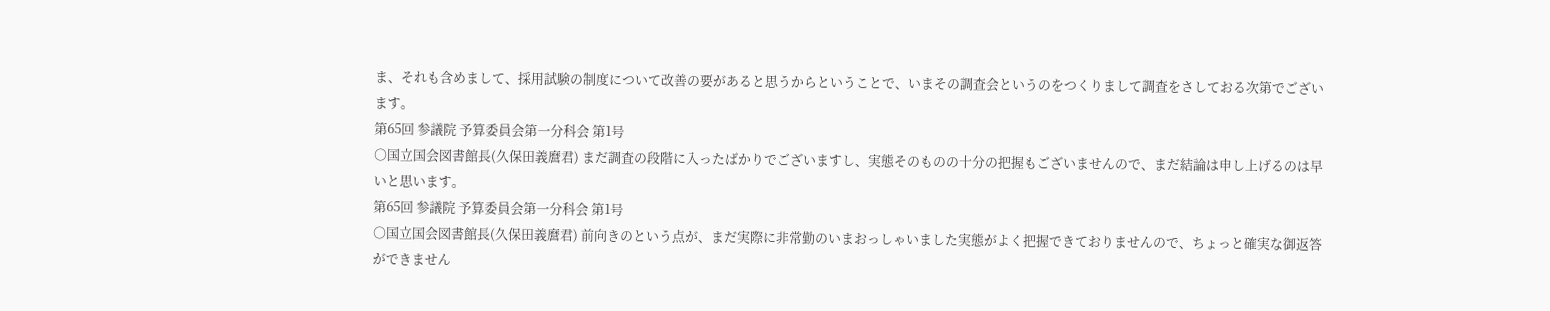ま、それも含めまして、採用試験の制度について改善の要があると思うからということで、いまその調査会というのをつくりまして調査をさしておる次第でございます。
第65回 参議院 予算委員会第一分科会 第1号
○国立国会図書館長(久保田義麿君) まだ調査の段階に入ったばかりでございますし、実態そのものの十分の把握もございませんので、まだ結論は申し上げるのは早いと思います。
第65回 参議院 予算委員会第一分科会 第1号
○国立国会図書館長(久保田義麿君) 前向きのという点が、まだ実際に非常勤のいまおっしゃいました実態がよく把握できておりませんので、ちょっと確実な御返答ができません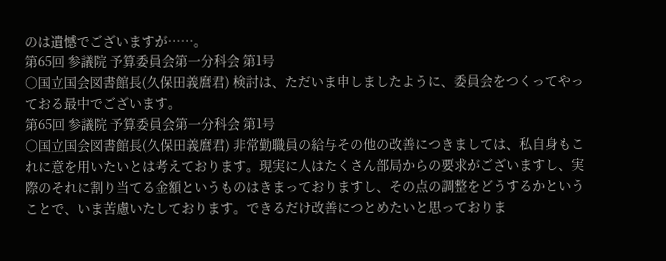のは遺憾でございますが……。
第65回 参議院 予算委員会第一分科会 第1号
○国立国会図書館長(久保田義麿君) 検討は、ただいま申しましたように、委員会をつくってやっておる最中でございます。
第65回 参議院 予算委員会第一分科会 第1号
○国立国会図書館長(久保田義麿君) 非常勤職員の給与その他の改善につきましては、私自身もこれに意を用いたいとは考えております。現実に人はたくさん部局からの要求がございますし、実際のそれに割り当てる金額というものはきまっておりますし、その点の調整をどうするかということで、いま苦慮いたしております。できるだけ改善につとめたいと思っておりま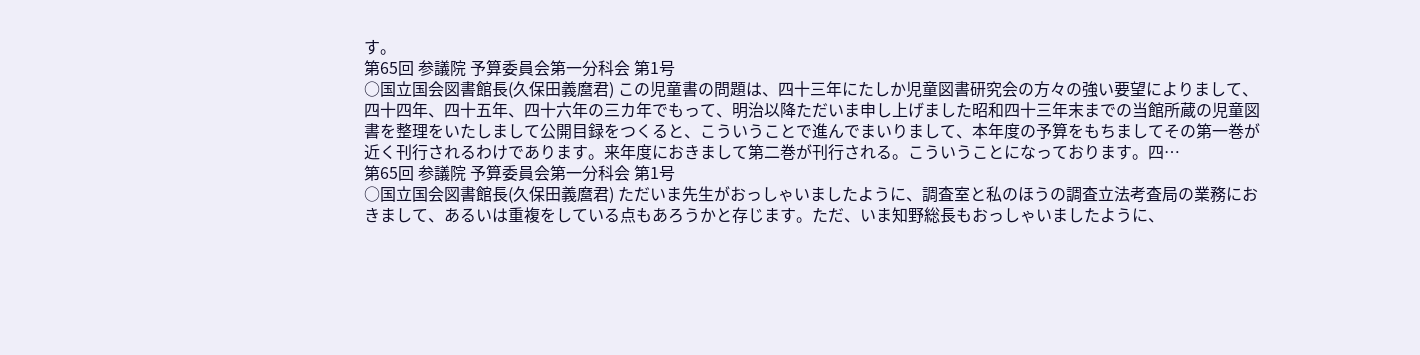す。
第65回 参議院 予算委員会第一分科会 第1号
○国立国会図書館長(久保田義麿君) この児童書の問題は、四十三年にたしか児童図書研究会の方々の強い要望によりまして、四十四年、四十五年、四十六年の三カ年でもって、明治以降ただいま申し上げました昭和四十三年末までの当館所蔵の児童図書を整理をいたしまして公開目録をつくると、こういうことで進んでまいりまして、本年度の予算をもちましてその第一巻が近く刊行されるわけであります。来年度におきまして第二巻が刊行される。こういうことになっております。四…
第65回 参議院 予算委員会第一分科会 第1号
○国立国会図書館長(久保田義麿君) ただいま先生がおっしゃいましたように、調査室と私のほうの調査立法考査局の業務におきまして、あるいは重複をしている点もあろうかと存じます。ただ、いま知野総長もおっしゃいましたように、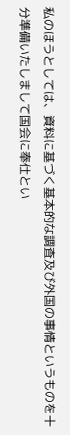私のほうとしては、資料に基づく基本的な調査及び外国の事情というものを十分準備いたしまして国会に奉仕とい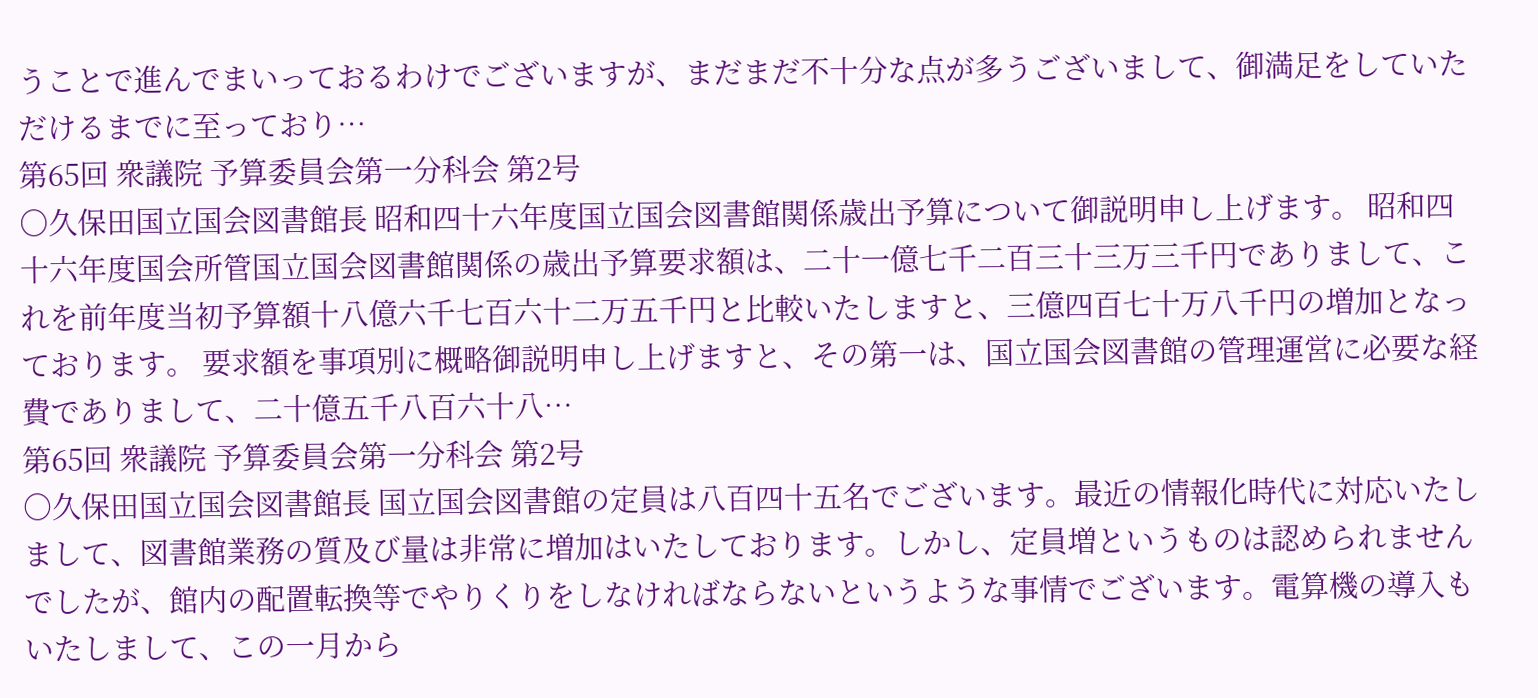うことで進んでまいっておるわけでございますが、まだまだ不十分な点が多うございまして、御満足をしていただけるまでに至っており…
第65回 衆議院 予算委員会第一分科会 第2号
○久保田国立国会図書館長 昭和四十六年度国立国会図書館関係歳出予算について御説明申し上げます。 昭和四十六年度国会所管国立国会図書館関係の歳出予算要求額は、二十一億七千二百三十三万三千円でありまして、これを前年度当初予算額十八億六千七百六十二万五千円と比較いたしますと、三億四百七十万八千円の増加となっております。 要求額を事項別に概略御説明申し上げますと、その第一は、国立国会図書館の管理運営に必要な経費でありまして、二十億五千八百六十八…
第65回 衆議院 予算委員会第一分科会 第2号
○久保田国立国会図書館長 国立国会図書館の定員は八百四十五名でございます。最近の情報化時代に対応いたしまして、図書館業務の質及び量は非常に増加はいたしております。しかし、定員増というものは認められませんでしたが、館内の配置転換等でやりくりをしなければならないというような事情でございます。電算機の導入もいたしまして、この一月から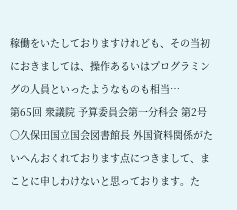稼働をいたしておりますけれども、その当初におきましては、操作あるいはプログラミングの人員といったようなものも相当…
第65回 衆議院 予算委員会第一分科会 第2号
○久保田国立国会図書館長 外国資料関係がたいへんおくれております点につきまして、まことに申しわけないと思っております。た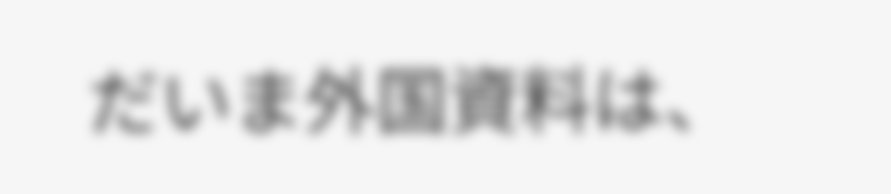だいま外国資料は、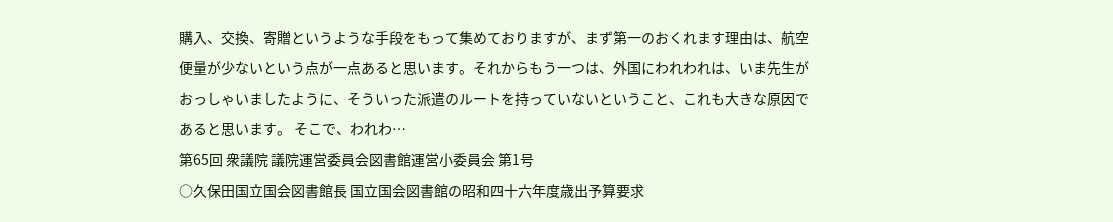購入、交換、寄贈というような手段をもって集めておりますが、まず第一のおくれます理由は、航空便量が少ないという点が一点あると思います。それからもう一つは、外国にわれわれは、いま先生がおっしゃいましたように、そういった派遣のルートを持っていないということ、これも大きな原因であると思います。 そこで、われわ…
第65回 衆議院 議院運営委員会図書館運営小委員会 第1号
○久保田国立国会図書館長 国立国会図書館の昭和四十六年度歳出予算要求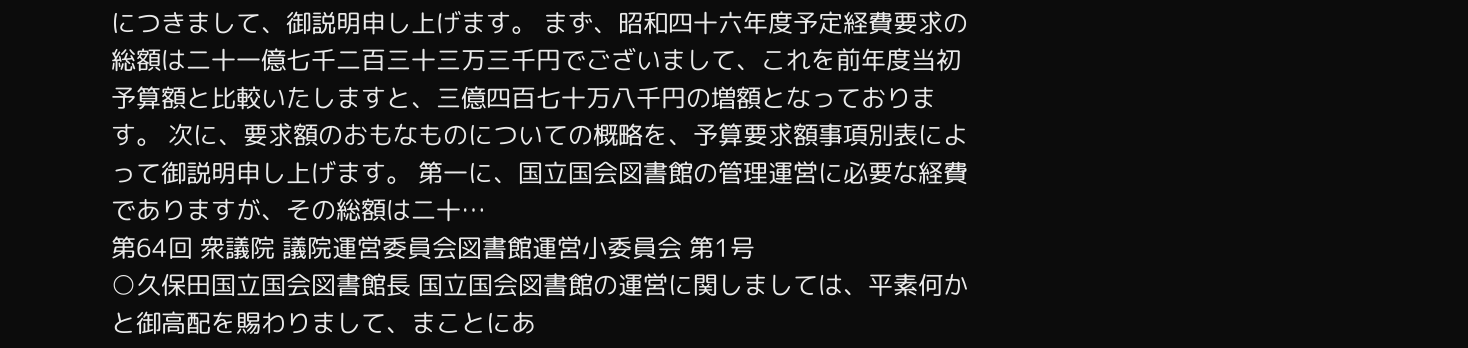につきまして、御説明申し上げます。 まず、昭和四十六年度予定経費要求の総額は二十一億七千二百三十三万三千円でございまして、これを前年度当初予算額と比較いたしますと、三億四百七十万八千円の増額となっております。 次に、要求額のおもなものについての概略を、予算要求額事項別表によって御説明申し上げます。 第一に、国立国会図書館の管理運営に必要な経費でありますが、その総額は二十…
第64回 衆議院 議院運営委員会図書館運営小委員会 第1号
○久保田国立国会図書館長 国立国会図書館の運営に関しましては、平素何かと御高配を賜わりまして、まことにあ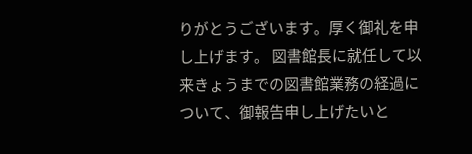りがとうございます。厚く御礼を申し上げます。 図書館長に就任して以来きょうまでの図書館業務の経過について、御報告申し上げたいと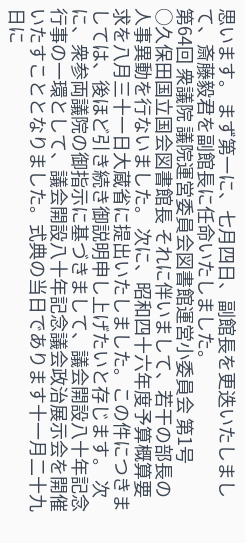思います。 まず第一に、七月四日、副館長を更迭いたしまして、斎藤毅君を副館長に任命いたしました。
第64回 衆議院 議院運営委員会図書館運営小委員会 第1号
○久保田国立国会図書館長 それに伴いまして、若干の部長の人事異動を行ないました。 次に、昭和四十六年度予算概算要求を八月三十一日大蔵省に提出いたしました。この件につきましては、後ほど引き続き御説明申し上げたいと存じます。 次に、衆参両議院の御指示に基づきまして、議会開設八十年記念行事の一環として、議会開設八十年記念議会政治展示会を開催いたすこととなりました。式典の当日であります十一月二十九日に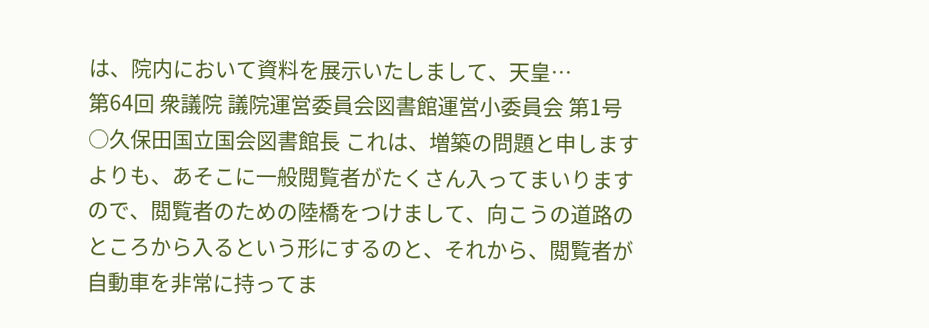は、院内において資料を展示いたしまして、天皇…
第64回 衆議院 議院運営委員会図書館運営小委員会 第1号
○久保田国立国会図書館長 これは、増築の問題と申しますよりも、あそこに一般閲覧者がたくさん入ってまいりますので、閲覧者のための陸橋をつけまして、向こうの道路のところから入るという形にするのと、それから、閲覧者が自動車を非常に持ってま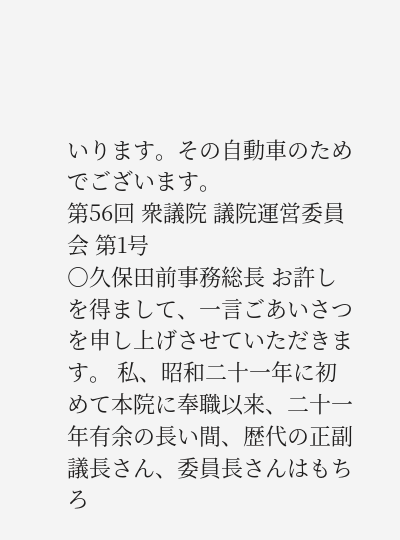いります。その自動車のためでございます。
第56回 衆議院 議院運営委員会 第1号
○久保田前事務総長 お許しを得まして、一言ごあいさつを申し上げさせていただきます。 私、昭和二十一年に初めて本院に奉職以来、二十一年有余の長い間、歴代の正副議長さん、委員長さんはもちろ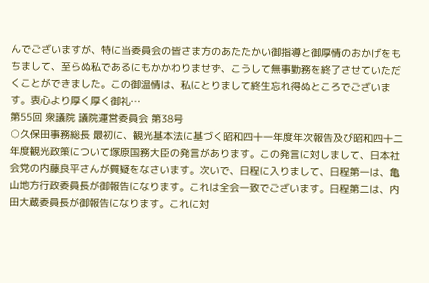んでございますが、特に当委員会の皆さま方のあたたかい御指導と御厚情のおかげをもちまして、至らぬ私であるにもかかわりませず、こうして無事勤務を終了させていただくことができました。この御温情は、私にとりまして終生忘れ得ぬところでございます。衷心より厚く厚く御礼…
第55回 衆議院 議院運営委員会 第38号
○久保田事務総長 最初に、観光基本法に基づく昭和四十一年度年次報告及び昭和四十二年度観光政策について塚原国務大臣の発言があります。この発言に対しまして、日本社会党の内藤良平さんが質疑をなさいます。次いで、日程に入りまして、日程第一は、亀山地方行政委員長が御報告になります。これは全会一致でございます。日程第二は、内田大蔵委員長が御報告になります。これに対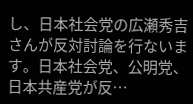し、日本社会党の広瀬秀吉さんが反対討論を行ないます。日本社会党、公明党、日本共産党が反…